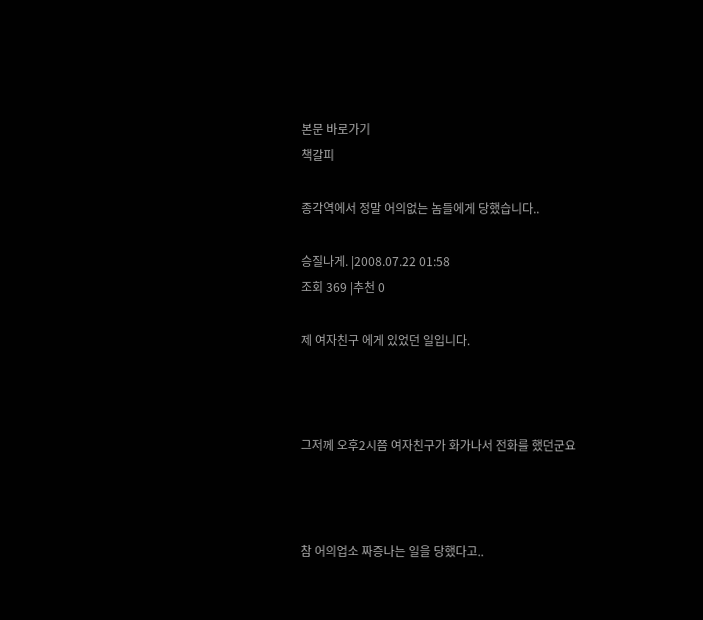본문 바로가기
책갈피

종각역에서 정말 어의없는 놈들에게 당했습니다..

승질나게. |2008.07.22 01:58
조회 369 |추천 0

제 여자친구 에게 있었던 일입니다.



그저께 오후2시쯤 여자친구가 화가나서 전화를 했던군요



참 어의업소 짜증나는 일을 당했다고..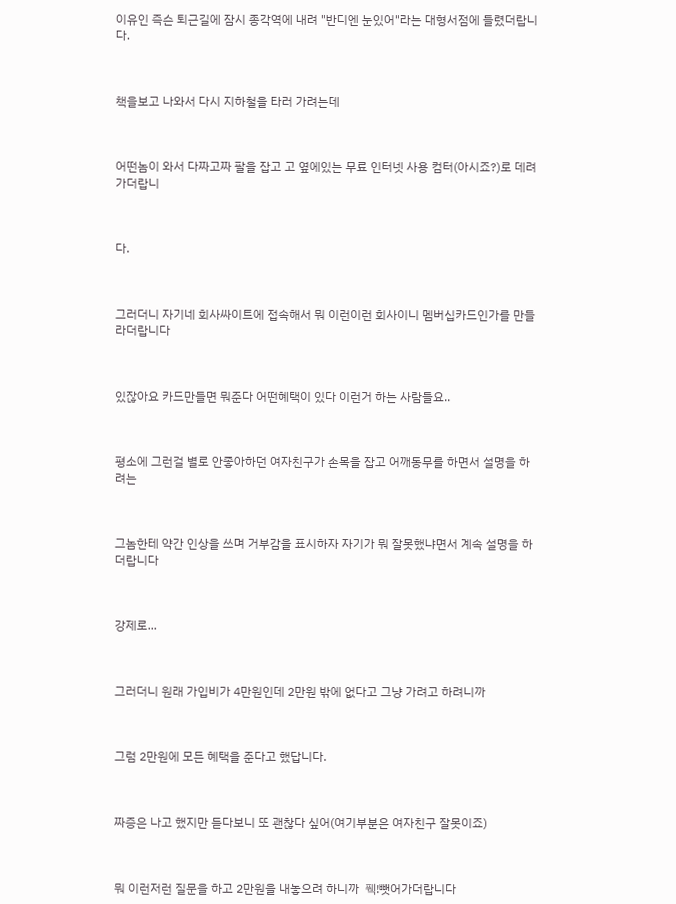이유인 즉슨 퇴근길에 잠시 종각역에 내려 "반디엔 눈있어"라는 대형서점에 들렸더랍니다.



책을보고 나와서 다시 지하철을 타러 가려는데



어떤놈이 와서 다짜고짜 팔을 잡고 고 옆에있는 무료 인터넷 사용 컴터(아시죠?)로 데려 가더랍니



다.



그러더니 자기네 회사싸이트에 접속해서 뭐 이런이런 회사이니 멤버십카드인가를 만들라더랍니다



있잖아요 카드만들면 뭐준다 어떤혜택이 있다 이런거 하는 사람들요..



평소에 그런걸 별로 안좋아하던 여자친구가 손목을 잡고 어깨동무를 하면서 설명을 하려는



그놈한테 약간 인상을 쓰며 거부감을 표시하자 자기가 뭐 잘못했냐면서 계속 설명을 하더랍니다



강제로...



그러더니 원래 가입비가 4만원인데 2만원 밖에 없다고 그냥 가려고 하려니까



그럼 2만원에 모든 혜택을 준다고 했답니다.



짜증은 나고 했지만 듣다보니 또 괜찮다 싶어(여기부분은 여자친구 잘못이죠)



뭐 이런저런 질문을 하고 2만원을 내놓으려 하니까  풱!뺏어가더랍니다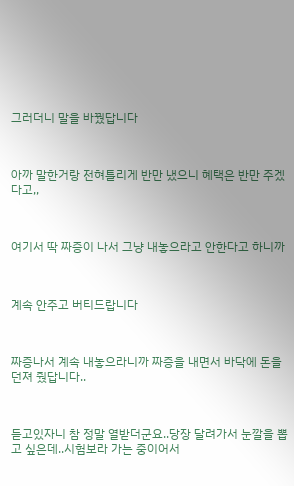그러더니 말을 바꿨답니다



아까 말한거랑 전혀틀리게 반만 냈으니 혜택은 반만 주겠다고,,



여기서 딱 짜증이 나서 그냥 내놓으라고 안한다고 하니까



계속 안주고 버티드랍니다



짜증나서 계속 내놓으라니까 짜증을 내면서 바닥에 돈을 던져 줬답니다..



듣고있자니 참 정말 열받더군요..당장 달려가서 눈깔을 뽑고 싶은데..시험보라 가는 중이어서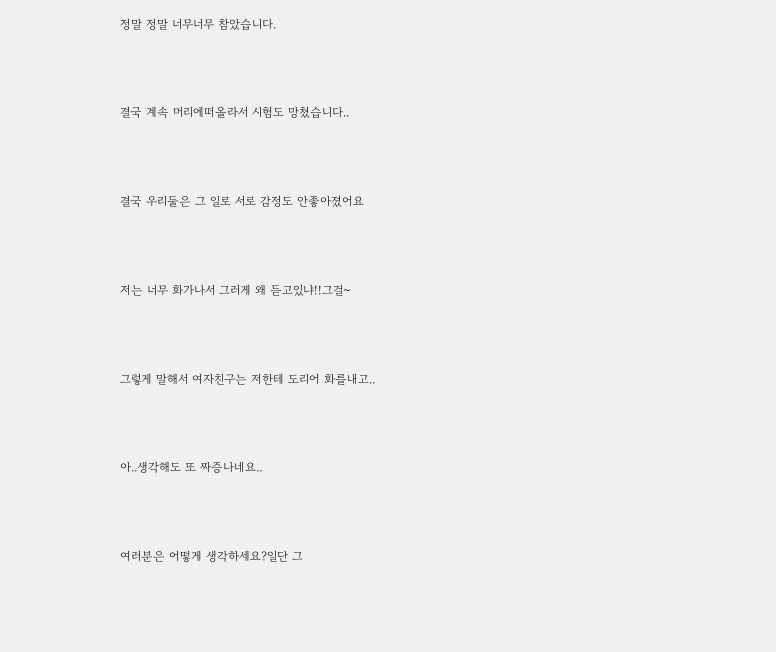정말 정말 너무너무 참았습니다.



결국 계속 머리에떠올라서 시험도 망쳤습니다..



결국 우리둘은 그 일로 서로 감정도 안좋아졌어요



저는 너무 화가나서 그러게 왜 듣고있냐!!그걸~



그렇게 말해서 여자친구는 저한테 도리어 화를내고..



아..생각해도 또 짜증나네요..



여러분은 어떻게 생각하세요?일단 그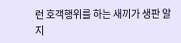런 호객행위를 하는 새끼가 생판 알지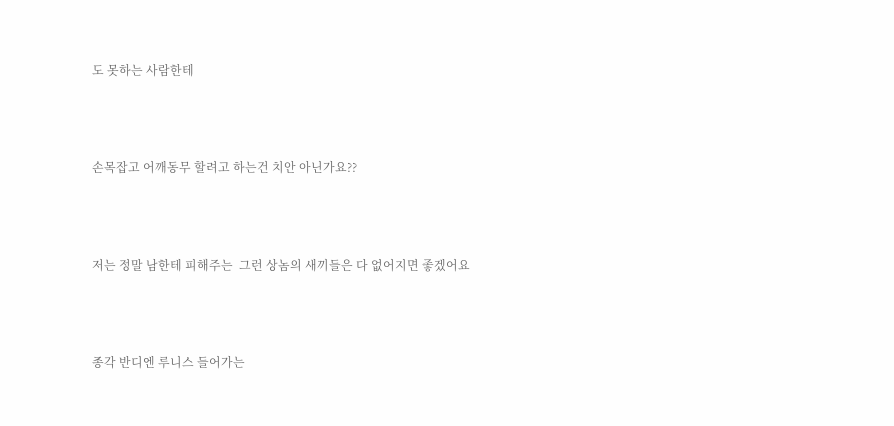도 못하는 사람한테



손목잡고 어깨동무 할려고 하는건 치안 아닌가요??



저는 정말 남한테 피해주는  그런 상놈의 새끼들은 다 없어지면 좋겠어요



종각 반디엔 루니스 들어가는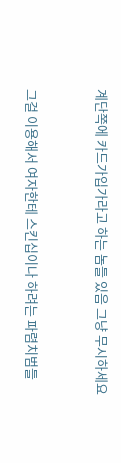계단쪽에 카드가입가라고 하는 놈들 있음 그냥 무시하세요



그걸 이용해서 여자한테 스킨십이나 하려는 파렴치범들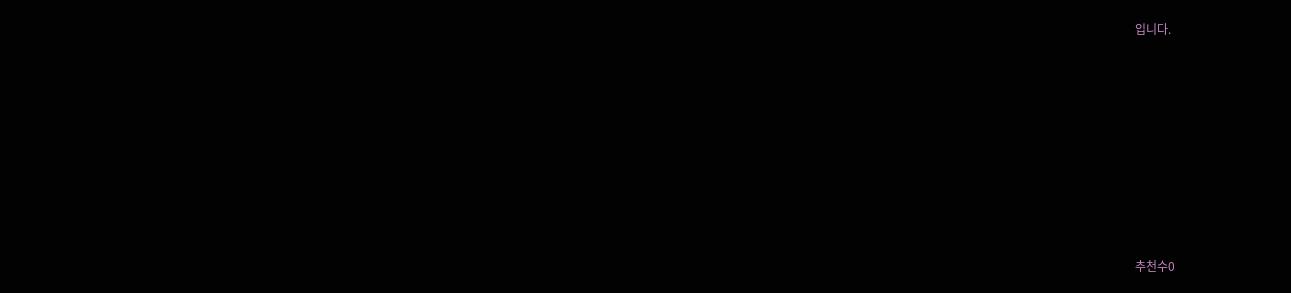입니다.











추천수0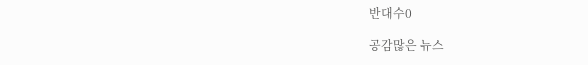반대수0

공감많은 뉴스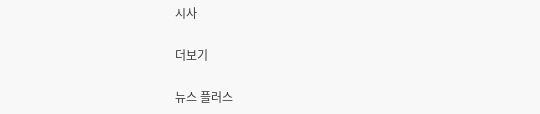시사

더보기

뉴스 플러스